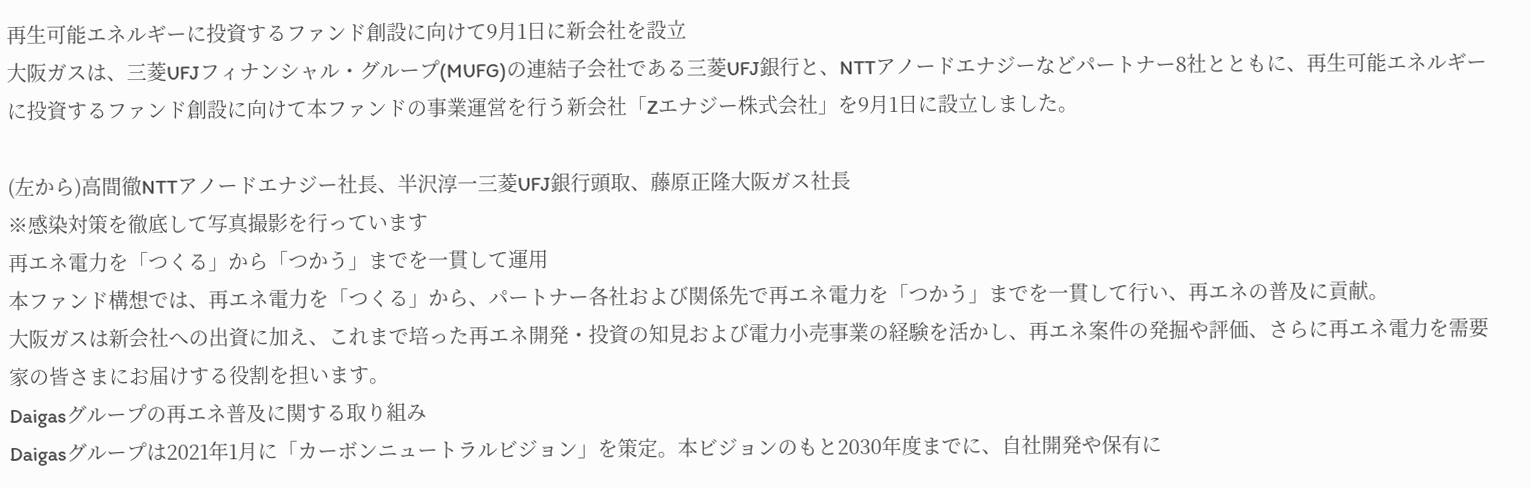再生可能エネルギーに投資するファンド創設に向けて9月1日に新会社を設立
大阪ガスは、三菱UFJフィナンシャル・グループ(MUFG)の連結子会社である三菱UFJ銀行と、NTTアノードエナジーなどパートナー8社とともに、再生可能エネルギーに投資するファンド創設に向けて本ファンドの事業運営を行う新会社「Zエナジー株式会社」を9月1日に設立しました。

(左から)高間徹NTTアノードエナジー社長、半沢淳一三菱UFJ銀行頭取、藤原正隆大阪ガス社長
※感染対策を徹底して写真撮影を行っています
再エネ電力を「つくる」から「つかう」までを一貫して運用
本ファンド構想では、再エネ電力を「つくる」から、パートナー各社および関係先で再エネ電力を「つかう」までを一貫して行い、再エネの普及に貢献。
大阪ガスは新会社への出資に加え、これまで培った再エネ開発・投資の知見および電力小売事業の経験を活かし、再エネ案件の発掘や評価、さらに再エネ電力を需要家の皆さまにお届けする役割を担います。
Daigasグループの再エネ普及に関する取り組み
Daigasグループは2021年1月に「カーボンニュートラルビジョン」を策定。本ビジョンのもと2030年度までに、自社開発や保有に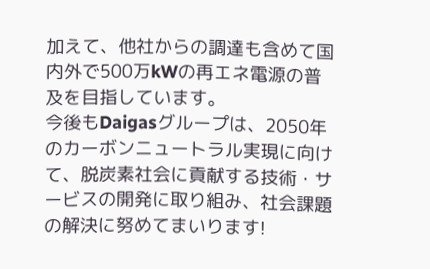加えて、他社からの調達も含めて国内外で500万kWの再エネ電源の普及を目指しています。
今後もDaigasグループは、2050年のカーボンニュートラル実現に向けて、脱炭素社会に貢献する技術・サービスの開発に取り組み、社会課題の解決に努めてまいります!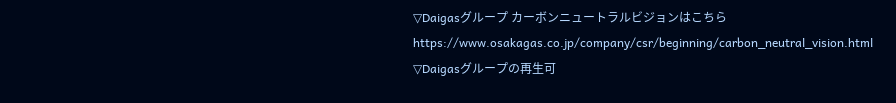▽Daigasグループ カーボンニュートラルビジョンはこちら
https://www.osakagas.co.jp/company/csr/beginning/carbon_neutral_vision.html
▽Daigasグループの再生可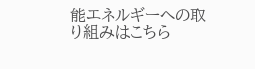能エネルギーへの取り組みはこちら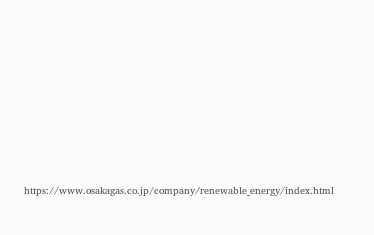https://www.osakagas.co.jp/company/renewable_energy/index.html